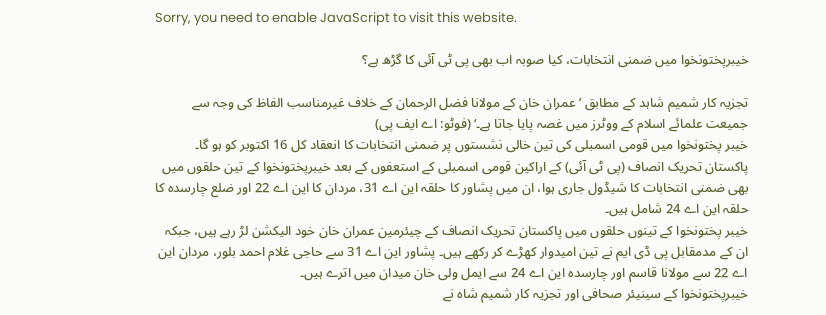Sorry, you need to enable JavaScript to visit this website.

خیبرپختونخوا میں ضمنی انتخابات، کیا صوبہ اب بھی پی ٹی آئی کا گڑھ ہے؟

تجزیہ کار شمیم شاہد کے مطابق ’عمران خان کے مولانا فضل الرحمان کے خلاف غیرمناسب الفاظ کی وجہ سے جمیعت علمائے اسلام کے ووٹرز میں غصہ پایا جاتا ہے۔‘ (فوٹو: اے ایف پی)
خیبر پختونخوا میں قومی اسمبلی کی تین خالی نشستوں پر ضمنی انتخابات کا انعقاد کل 16 اکتوبر کو ہو گا۔
پاکستان تحریک انصاف (پی ٹی آئی) کے اراکین قومی اسمبلی کے استعفوں کے بعد خیبرپختونخوا کے تین حلقوں میں بھی ضمنی انتخابات کا شیڈول جاری ہوا، ان میں پشاور کا حلقہ این اے 31، مردان کا این اے 22 اور ضلع چارسدہ کا حلقہ این اے 24 شامل ہیں۔
خیبر پختونخوا کے تینوں حلقوں میں پاکستان تحریک انصاف کے چیئرمین عمران خان خود الیکشن لڑ رہے ہیں، جبکہ ان کے مدمقابل پی ڈی ایم نے تین امیدوار کھڑے کر رکھے ہیں۔ پشاور این اے 31 سے حاجی غلام احمد بلور، مردان این اے 22 سے مولانا قاسم اور چارسدہ این اے 24 سے ایمل ولی خان میدان میں اترے ہیں۔
خیبرپختونخوا کے سینیئر صحافی اور تجزیہ کار شمیم شاہ نے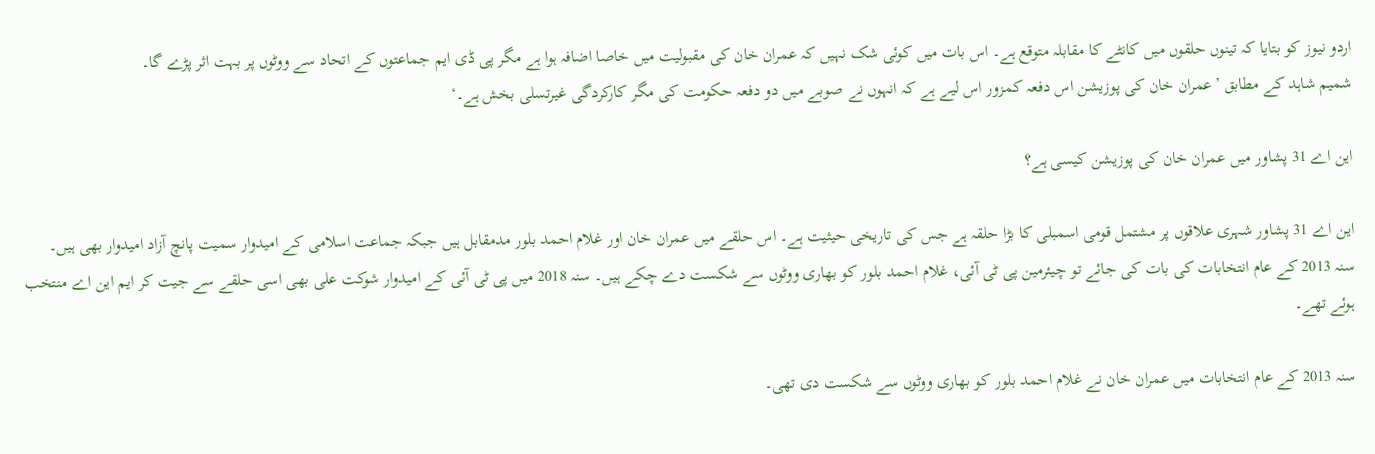اردو نیوز کو بتایا کہ تینوں حلقوں میں کانٹے کا مقابلہ متوقع ہے۔ اس بات میں کوئی شک نہیں کہ عمران خان کی مقبولیت میں خاصا اضافہ ہوا ہے مگر پی ڈی ایم جماعتوں کے اتحاد سے ووٹوں پر بہت اثر پڑے گا۔
شمیم شاہد کے مطابق ’عمران خان کی پوزیشن اس دفعہ کمزور اس لیے ہے کہ انہوں نے صوبے میں دو دفعہ حکومت کی مگر کارکردگی غیرتسلی بخش ہے۔‘

این اے 31 پشاور میں عمران خان کی پوزیشن کیسی ہے؟

این اے 31 پشاور شہری علاقوں پر مشتمل قومی اسمبلی کا بڑا حلقہ ہے جس کی تاریخی حیثیت ہے۔ اس حلقے میں عمران خان اور غلام احمد بلور مدمقابل ہیں جبکہ جماعت اسلامی کے امیدوار سمیت پانچ آزاد امیدوار بھی ہیں۔
سنہ 2013 کے عام انتخابات کی بات کی جائے تو چیئرمین پی ٹی آئی، غلام احمد بلور کو بھاری ووٹوں سے شکست دے چکے ہیں۔ سنہ 2018 میں پی ٹی آئی کے امیدوار شوکت علی بھی اسی حلقے سے جیت کر ایم این اے منتخب ہوئے تھے۔

سنہ 2013 کے عام انتخابات میں عمران خان نے غلام احمد بلور کو بھاری ووٹوں سے شکست دی تھی۔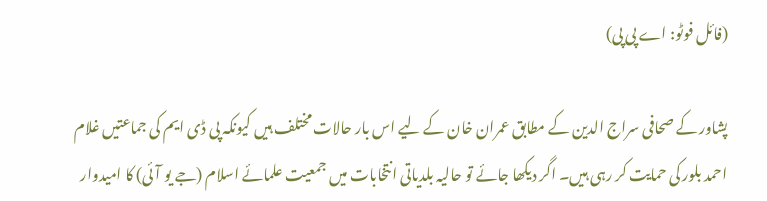(فائل فوٹو: اے پی پی)

پشاور کے صحافی سراج الدین کے مطابق عمران خان کے لیے اس بار حالات مختلف ہیں کیونکہ پی ڈی ایم کی جماعتیں غلام احمد بلور کی حمایت کر رہی ہیں۔ اگر دیکھا جائے تو حالیہ بلدیاتی انتخابات میں جمعیت علمائے اسلام (جے یو آئی) کا امیدوار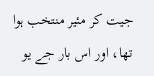جیت کر مئیر منتخب ہوا تھا، اور اس بار جے یو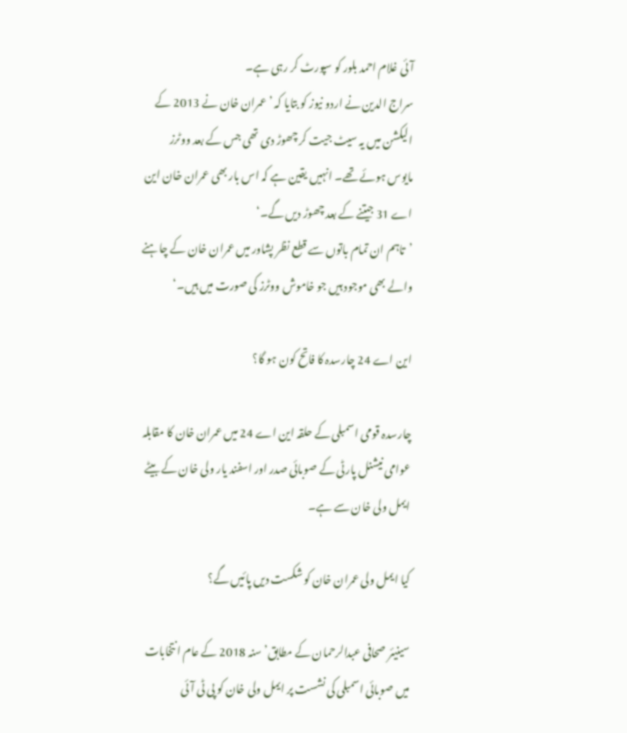آئی غلام احمد بلور کو سپورٹ کر رہی ہے۔
سراج الدین نے اردو نیوز کو بتایا کہ ’عمران خان نے 2013 کے الیکشن میں یہ سیٹ جیت کر چھوڑ دی تھی جس کے بعد ووٹرز مایوس ہوئے تھے۔ انہیں یقین ہے کہ اس بار بھی عمران خان این اے 31 جیتنے کے بعد چھوڑ دیں گے۔‘
’تاہم ان تمام باتوں سے قطع نظر پشاور میں عمران خان کے چاہنے والے بھی موجود ہیں جو خاموش ووٹرز کی صورت میں ہیں۔‘

این اے 24 چارسدہ کا فاتح کون ہو گا؟

چارسدہ قومی اسمبلی کے حلقہ این اے 24 میں عمران خان کا مقابلہ عوامی نیشنل پارٹی کے صوبائی صدر اور اسفند یار ولی خان کے بیٹے ایمل ولی خان سے ہے۔

کیا ایمل ولی عمران خان کو شکست دیں پائیں گے؟

سینیئر صحافی عبدالرحمان کے مطابق’سنہ 2018 کے عام انتخابات میں صوبائی اسمبلی کی نشست پر ایمل ولی خان کو پی ٹی آئی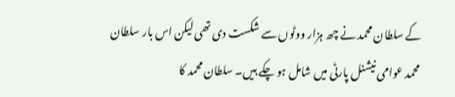کے سلطان محمد نے چھ ہزار ووٹوں سے شکست دی تھی لیکن اس بار سلطان محمد عوامی نیشنل پارٹی میں شامل ہو چکے ہیں۔ سلطان محمد کا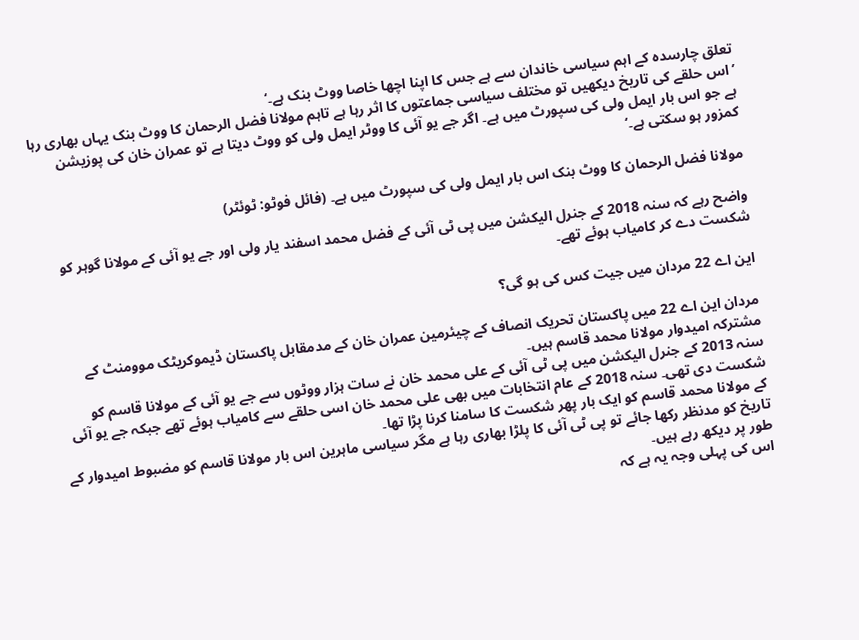تعلق چارسدہ کے اہم سیاسی خاندان سے ہے جس کا اپنا اچھا خاصا ووٹ بنک ہے۔‘
’اس حلقے کی تاریخ دیکھیں تو مختلف سیاسی جماعتوں کا اثر رہا ہے تاہم مولانا فضل الرحمان کا ووٹ بنک یہاں بھاری رہا ہے جو اس بار ایمل ولی کی سپورٹ میں ہے۔ اگر جے یو آئی کا ووٹر ایمل ولی کو ووٹ دیتا ہے تو عمران خان کی پوزیشن کمزور ہو سکتی ہے۔‘

مولانا فضل الرحمان کا ووٹ بنک اس بار ایمل ولی کی سپورٹ میں ہے۔ (فائل فوٹو: ٹوئٹر)

واضح رہے کہ سنہ 2018 کے جنرل الیکشن میں پی ٹی آئی کے فضل محمد اسفند یار ولی اور جے یو آئی کے مولانا گوہر کو شکست دے کر کامیاب ہوئے تھے۔

این اے 22 مردان میں جیت کس کی ہو گی؟

مردان این اے 22 میں پاکستان تحریک انصاف کے چیئرمین عمران خان کے مدمقابل پاکستان ڈیموکریٹک موومنٹ کے مشترکہ امیدوار مولانا محمد قاسم ہیں۔
سنہ 2013 کے جنرل الیکشن میں پی ٹی آئی کے علی محمد خان نے سات ہزار ووٹوں سے جے یو آئی کے مولانا قاسم کو شکست دی تھی۔ سنہ 2018 کے عام انتخابات میں بھی علی محمد خان اسی حلقے سے کامیاب ہوئے تھے جبکہ جے یو آئی کے مولانا محمد قاسم کو ایک بار پھر شکست کا سامنا کرنا پڑا تھا۔
تاریخ کو مدنظر رکھا جائے تو پی ٹی آئی کا پلڑا بھاری رہا ہے مگر سیاسی ماہرین اس بار مولانا قاسم کو مضبوط امیدوار کے طور پر دیکھ رہے ہیں۔
اس کی پہلی وجہ یہ ہے کہ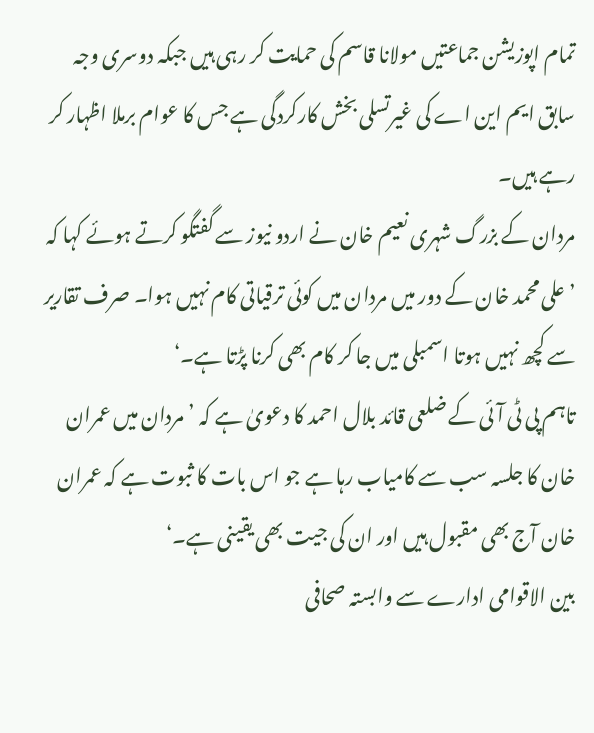تمام اپوزیشن جماعتیں مولانا قاسم کی حمایت کر رہی ہیں جبکہ دوسری وجہ سابق ایم این اے کی غیرتسلی بخش کارکردگی ہے جس کا عوام برملا اظہار کر رہے ہیں۔
مردان کے بزرگ شہری نعیم خان نے اردو نیوز سے گفتگو کرتے ہوئے کہا کہ ’علی محمد خان کے دور میں مردان میں کوئی ترقیاتی کام نہیں ہوا۔ صرف تقاریر سے کچھ نہیں ہوتا اسمبلی میں جا کر کام بھی کرنا پڑتا ہے۔‘
تاہم پی ٹی آئی کے ضلعی قائد بلال احمد کا دعویٰ ہے کہ ’مردان میں عمران خان کا جلسہ سب سے کامیاب رہا ہے جو اس بات کا ثبوت ہے کہ عمران خان آج بھی مقبول ہیں اور ان کی جیت بھی یقینی ہے۔‘
بین الاقوامی ادارے سے وابستہ صحافی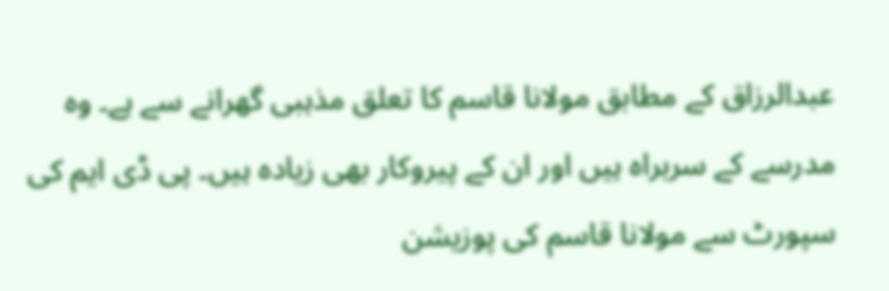عبدالرزاق کے مطابق مولانا قاسم کا تعلق مذہبی گھرانے سے ہے۔ وہ مدرسے کے سربراہ ہیں اور ان کے پیروکار بھی زیادہ ہیں۔ پی ڈی ایم کی سپورٹ سے مولانا قاسم کی پوزیشن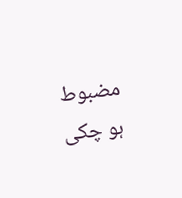مضبوط ہو چکی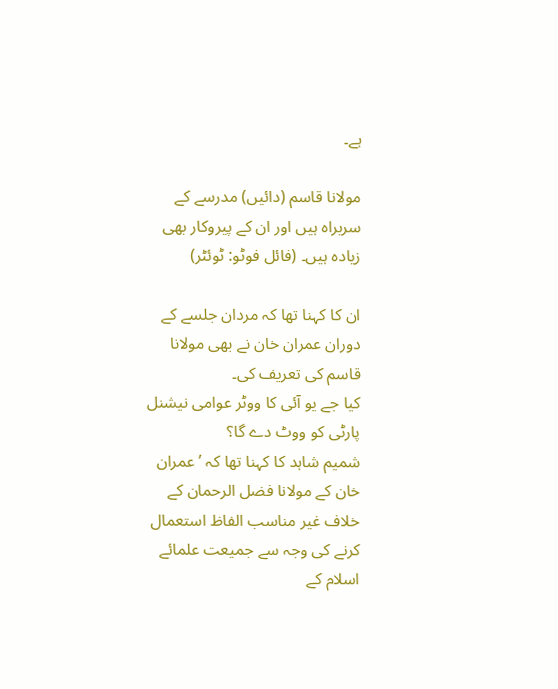ہے۔

مولانا قاسم (دائیں) مدرسے کے سربراہ ہیں اور ان کے پیروکار بھی زیادہ ہیں۔ (فائل فوٹو: ٹوئٹر)

ان کا کہنا تھا کہ مردان جلسے کے دوران عمران خان نے بھی مولانا قاسم کی تعریف کی۔
کیا جے یو آئی کا ووٹر عوامی نیشنل پارٹی کو ووٹ دے گا؟
شمیم شاہد کا کہنا تھا کہ ’عمران خان کے مولانا فضل الرحمان کے خلاف غیر مناسب الفاظ استعمال کرنے کی وجہ سے جمیعت علمائے اسلام کے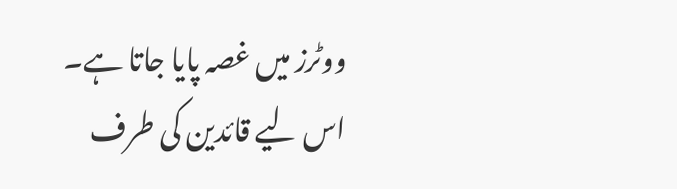ووٹرز میں غصہ پایا جاتا ہے۔ اس لیے قائدین کی طرف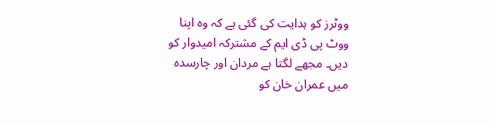ووٹرز کو ہدایت کی گئی ہے کہ وہ اپنا ووٹ پی ڈی ایم کے مشترکہ امیدوار کو دیں۔ مجھے لگتا ہے مردان اور چارسدہ میں عمران خان کو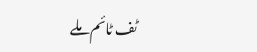ٹف ٹائم ملے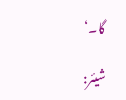گا۔‘

شیئر: